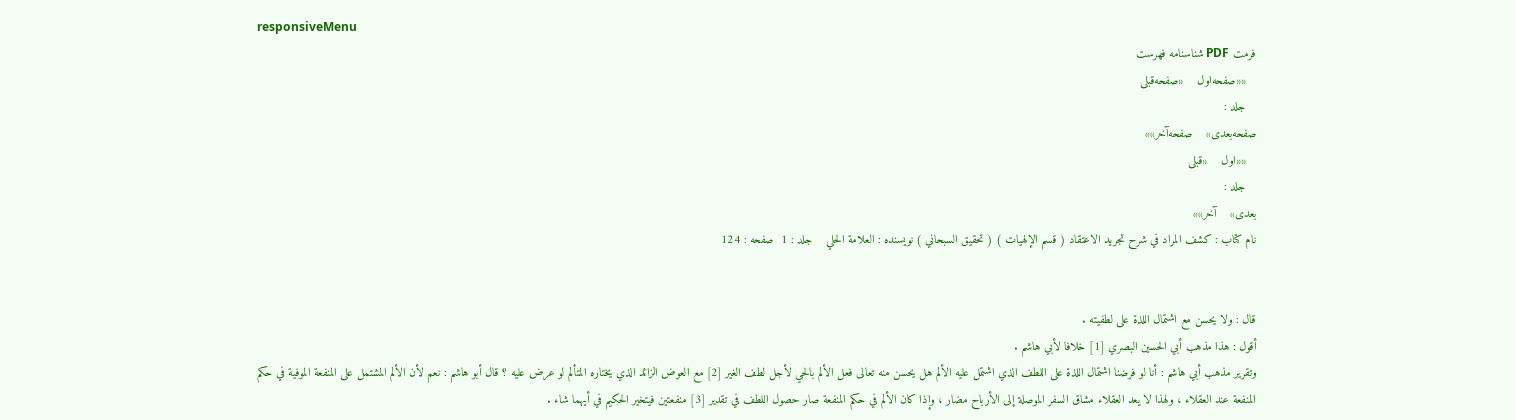responsiveMenu
فرمت PDF شناسنامه فهرست
   ««صفحه‌اول    «صفحه‌قبلی
   جلد :
صفحه‌بعدی»    صفحه‌آخر»»
   ««اول    «قبلی
   جلد :
بعدی»    آخر»»
نام کتاب : كشف المراد في شرح تجريد الاعتقاد ( قسم الإلهيات ) ( تحقيق السبحاني ) نویسنده : العلامة الحلي    جلد : 1  صفحه : 124


قال : ولا يحسن مع اشتمال اللذة على لطفيته .
أقول : هذا مذهب أبي الحسين البصري [1] خلافا لأبي هاشم .
وتقرير مذهب أبي هاشم : أنا لو فرضنا اشتمال اللذة على اللطف الذي اشتمل عليه الألم هل يحسن منه تعالى فعل الألم بالحي لأجل لطف الغير [2] مع العوض الزائد الذي يختاره المتألم لو عرض عليه ؟ قال أبو هاشم : نعم لأن الألم المشتمل على المنفعة الموفية في حكم المنفعة عند العقلاء ، ولهذا لا يعد العقلاء مشاق السفر الموصلة إلى الأرباح مضار ، وإذا كان الألم في حكم المنفعة صار حصول اللطف في تقدير [3] منفعتين فيتخير الحكيم في أيهما شاء .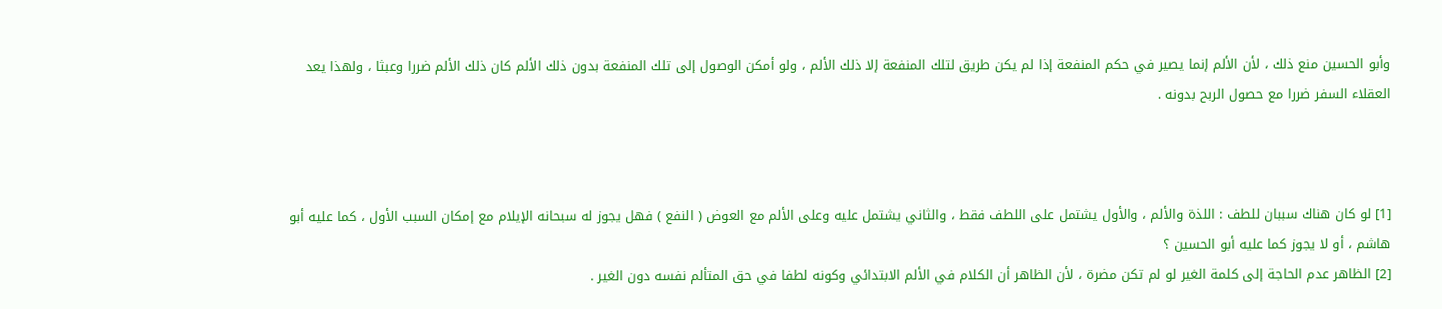وأبو الحسين منع ذلك ، لأن الألم إنما يصير في حكم المنفعة إذا لم يكن طريق لتلك المنفعة إلا ذلك الألم ، ولو أمكن الوصول إلى تلك المنفعة بدون ذلك الألم كان ذلك الألم ضررا وعبثا ، ولهذا يعد العقلاء السفر ضررا مع حصول الربح بدونه .



[1] لو كان هناك سببان للطف : اللذة والألم ، والأول يشتمل على اللطف فقط ، والثاني يشتمل عليه وعلى الألم مع العوض ( النفع ) فهل يجوز له سبحانه الإيلام مع إمكان السبب الأول ، كما عليه أبو هاشم ، أو لا يجوز كما عليه أبو الحسين ؟
[2] الظاهر عدم الحاجة إلى كلمة الغير لو لم تكن مضرة ، لأن الظاهر أن الكلام في الألم الابتدائي وكونه لطفا في حق المتألم نفسه دون الغير .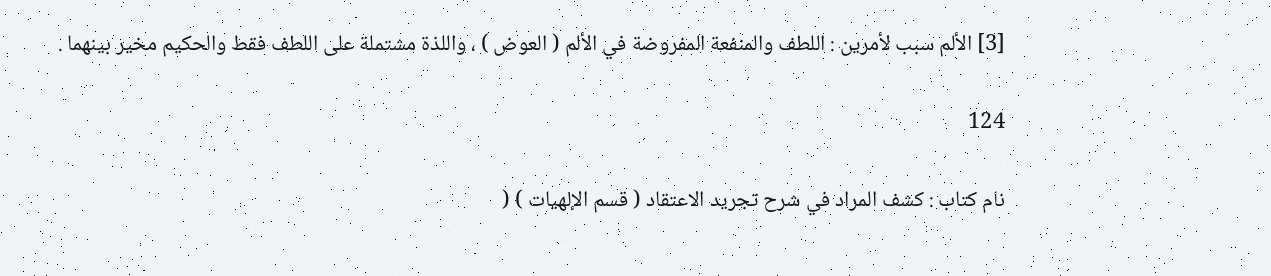[3] الألم سبب لأمرين : اللطف والمنفعة المفروضة في الألم ( العوض ) ، واللذة مشتملة على اللطف فقط والحكيم مخير بينهما .

124

نام کتاب : كشف المراد في شرح تجريد الاعتقاد ( قسم الإلهيات ) (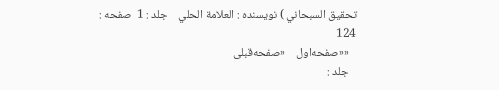تحقيق السبحاني ) نویسنده : العلامة الحلي    جلد : 1  صفحه : 124
   ««صفحه‌اول    «صفحه‌قبلی
   جلد :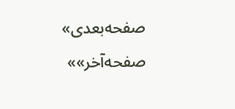صفحه‌بعدی»    صفحه‌آخر»»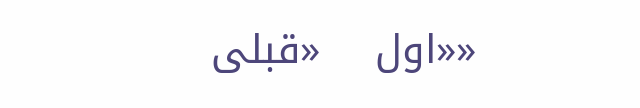««اول    «قبلی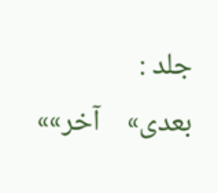جلد :
بعدی»    آخر»»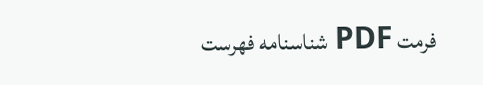فرمت PDF شناسنامه فهرست